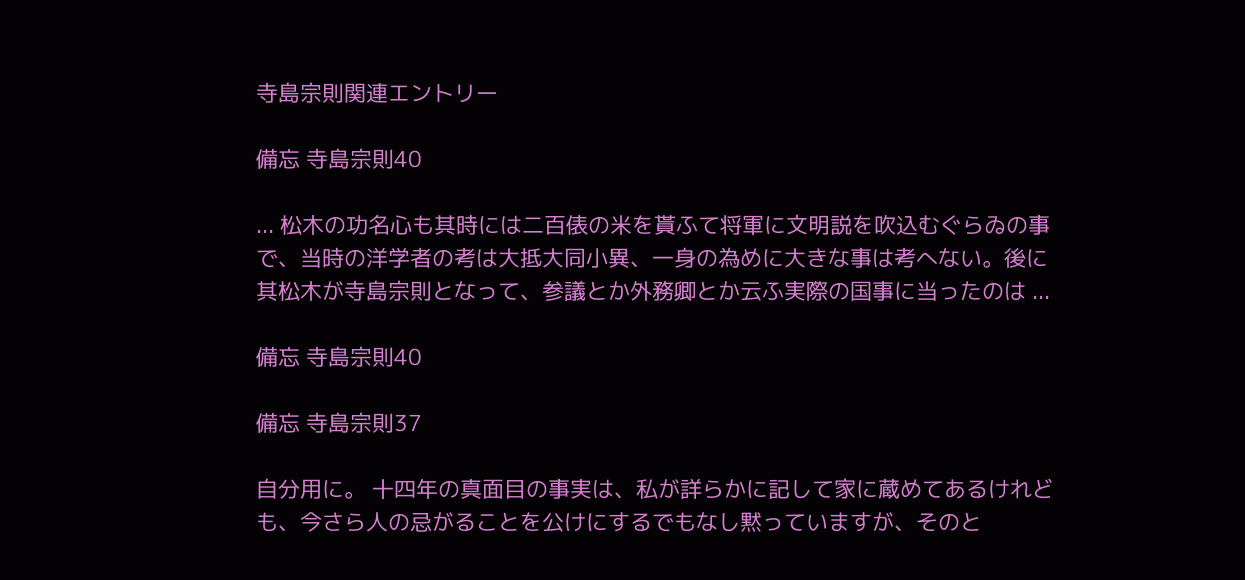寺島宗則関連エントリー

備忘 寺島宗則40

... 松木の功名心も其時には二百俵の米を貰ふて将軍に文明説を吹込むぐらゐの事で、当時の洋学者の考は大抵大同小異、一身の為めに大きな事は考へない。後に其松木が寺島宗則となって、参議とか外務卿とか云ふ実際の国事に当ったのは ...

備忘 寺島宗則40

備忘 寺島宗則37

自分用に。 十四年の真面目の事実は、私が詳らかに記して家に蔵めてあるけれども、今さら人の忌がることを公けにするでもなし黙っていますが、そのと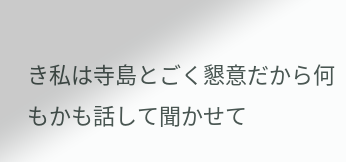き私は寺島とごく懇意だから何もかも話して聞かせて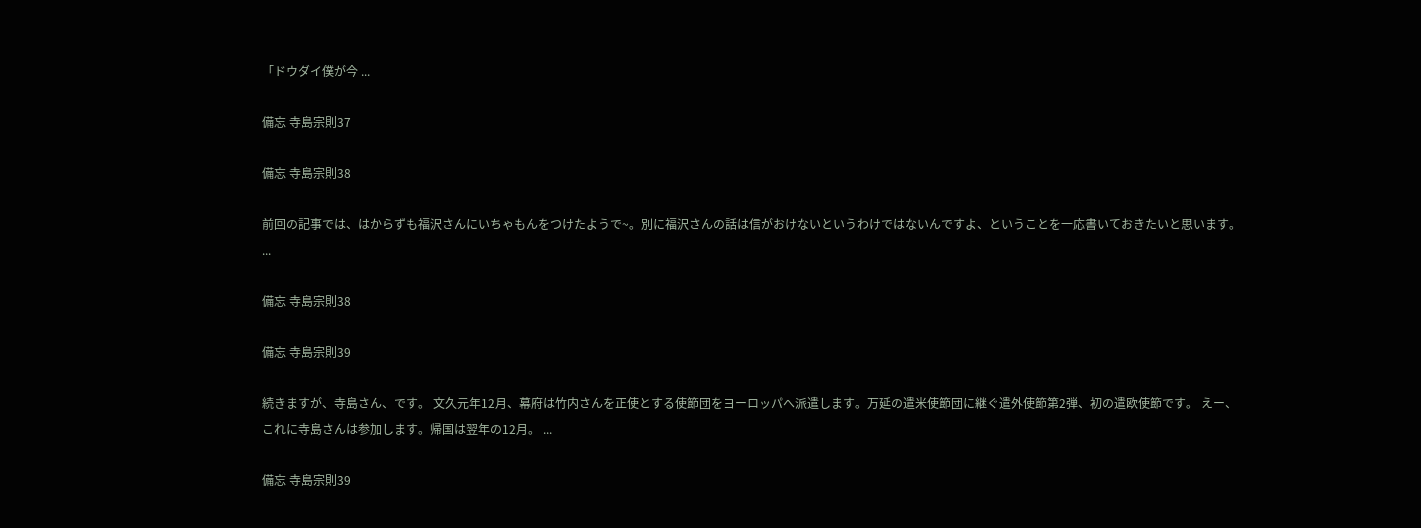「ドウダイ僕が今 ...

備忘 寺島宗則37

備忘 寺島宗則38

前回の記事では、はからずも福沢さんにいちゃもんをつけたようで~。別に福沢さんの話は信がおけないというわけではないんですよ、ということを一応書いておきたいと思います。 ...

備忘 寺島宗則38

備忘 寺島宗則39

続きますが、寺島さん、です。 文久元年12月、幕府は竹内さんを正使とする使節団をヨーロッパへ派遣します。万延の遣米使節団に継ぐ遣外使節第2弾、初の遣欧使節です。 えー、これに寺島さんは参加します。帰国は翌年の12月。 ...

備忘 寺島宗則39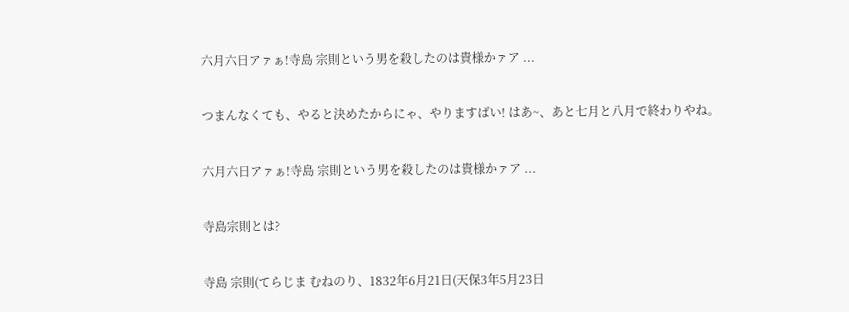六月六日アァぁ!寺島 宗則という男を殺したのは貴様かァア ...

つまんなくても、やると決めたからにゃ、やりますばい! はあ~、あと七月と八月で終わりやね。

六月六日アァぁ!寺島 宗則という男を殺したのは貴様かァア ...

寺島宗則とは?

寺島 宗則(てらじま むねのり、1832年6月21日(天保3年5月23日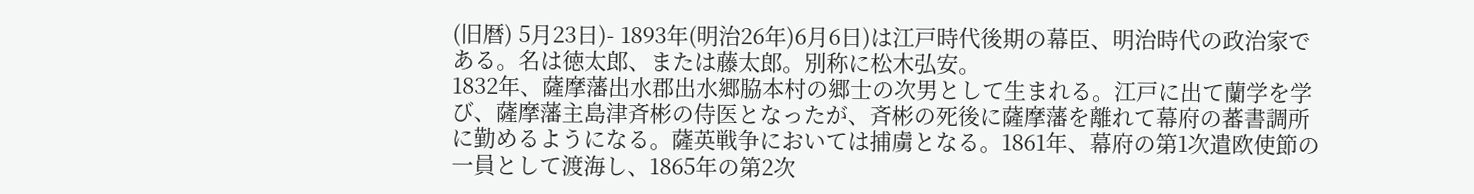(旧暦) 5月23日)- 1893年(明治26年)6月6日)は江戸時代後期の幕臣、明治時代の政治家である。名は徳太郎、または藤太郎。別称に松木弘安。
1832年、薩摩藩出水郡出水郷脇本村の郷士の次男として生まれる。江戸に出て蘭学を学び、薩摩藩主島津斉彬の侍医となったが、斉彬の死後に薩摩藩を離れて幕府の蕃書調所に勤めるようになる。薩英戦争においては捕虜となる。1861年、幕府の第1次遣欧使節の一員として渡海し、1865年の第2次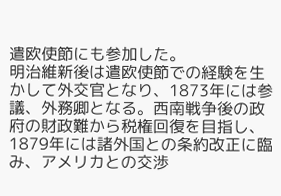遣欧使節にも参加した。
明治維新後は遣欧使節での経験を生かして外交官となり、1873年には参議、外務卿となる。西南戦争後の政府の財政難から税権回復を目指し、1879年には諸外国との条約改正に臨み、アメリカとの交渉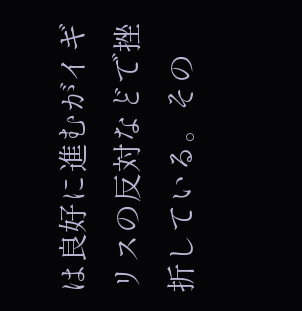は良好に進むがイギリスの反対などで挫折している。その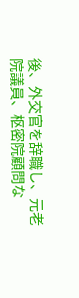後、外交官を辞職し、元老院議員、枢密院顧問な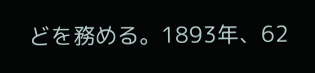どを務める。1893年、62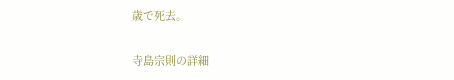歳で死去。

寺島宗則の詳細